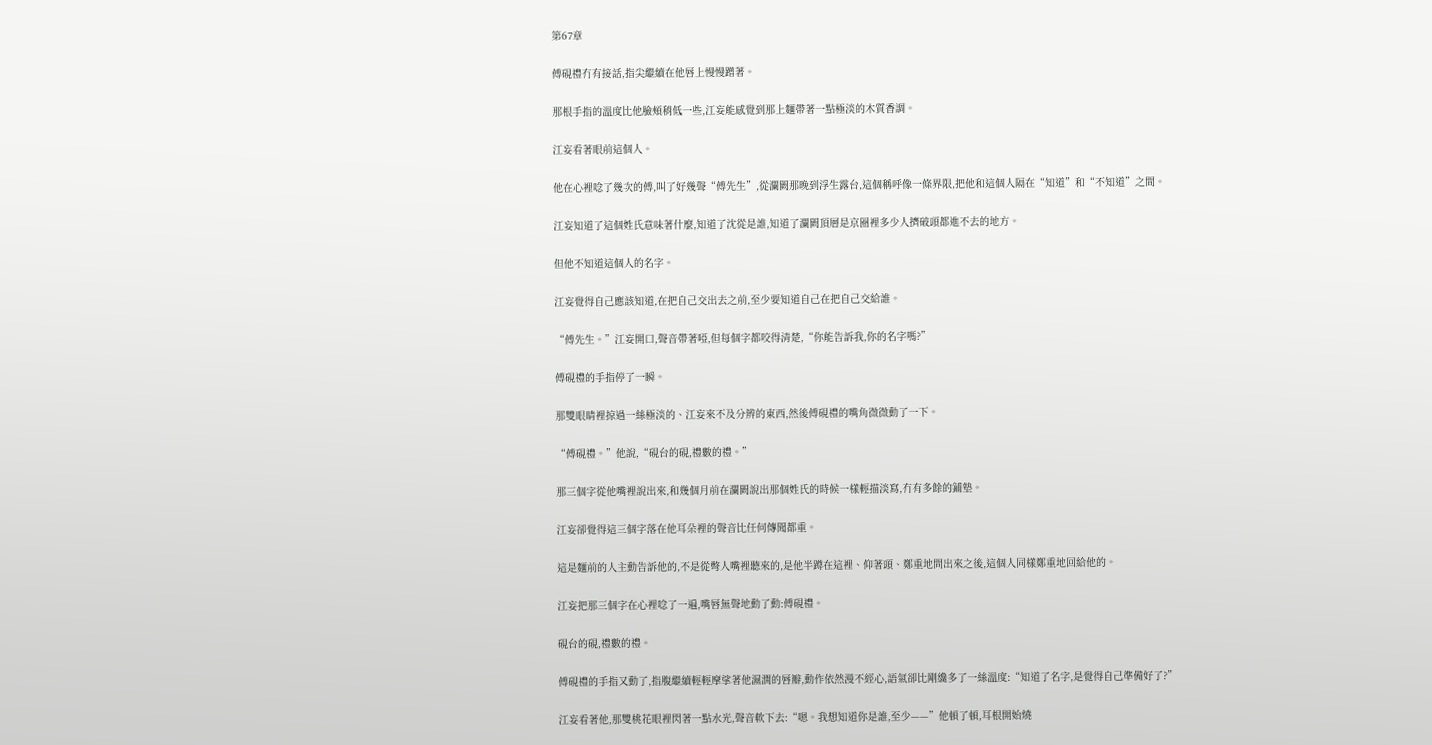第67章

傅硯禮冇有接話,指尖繼續在他唇上慢慢蹭著。

那根手指的溫度比他臉頰稍低一些,江妄能感覺到那上麵帶著一點極淡的木質香調。

江妄看著眼前這個人。

他在心裡唸了幾次的傅,叫了好幾聲“傅先生”,從瀾闕那晚到浮生露台,這個稱呼像一條界限,把他和這個人隔在“知道”和“不知道”之間。

江妄知道了這個姓氏意味著什麼,知道了沈從是誰,知道了瀾闕頂層是京圈裡多少人擠破頭都進不去的地方。

但他不知道這個人的名字。

江妄覺得自己應該知道,在把自己交出去之前,至少要知道自己在把自己交給誰。

“傅先生。”江妄開口,聲音帶著啞,但每個字都咬得清楚,“你能告訴我,你的名字嗎?”

傅硯禮的手指停了一瞬。

那雙眼睛裡掠過一絲極淡的、江妄來不及分辨的東西,然後傅硯禮的嘴角微微動了一下。

“傅硯禮。”他說,“硯台的硯,禮數的禮。”

那三個字從他嘴裡說出來,和幾個月前在瀾闕說出那個姓氏的時候一樣輕描淡寫,冇有多餘的鋪墊。

江妄卻覺得這三個字落在他耳朵裡的聲音比任何傳聞都重。

這是麵前的人主動告訴他的,不是從彆人嘴裡聽來的,是他半蹲在這裡、仰著頭、鄭重地問出來之後,這個人同樣鄭重地回給他的。

江妄把那三個字在心裡唸了一遍,嘴唇無聲地動了動:傅硯禮。

硯台的硯,禮數的禮。

傅硯禮的手指又動了,指腹繼續輕輕摩挲著他濕潤的唇瓣,動作依然漫不經心,語氣卻比剛纔多了一絲溫度:“知道了名字,是覺得自己準備好了?”

江妄看著他,那雙桃花眼裡閃著一點水光,聲音軟下去:“嗯。我想知道你是誰,至少——”他頓了頓,耳根開始燒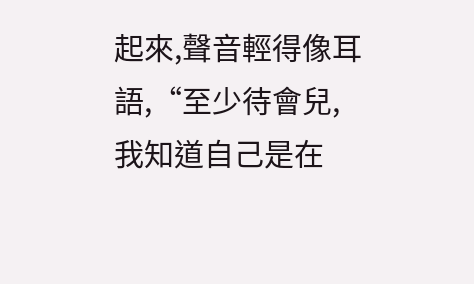起來,聲音輕得像耳語,“至少待會兒,我知道自己是在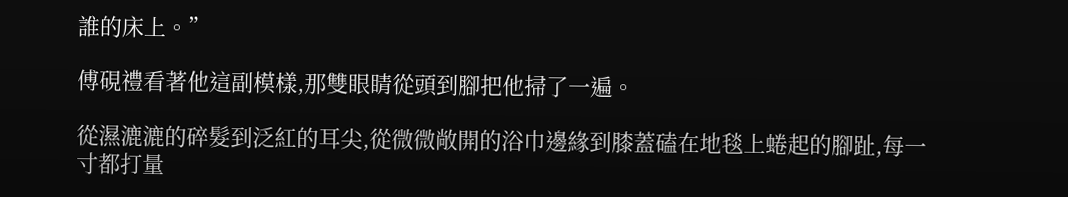誰的床上。”

傅硯禮看著他這副模樣,那雙眼睛從頭到腳把他掃了一遍。

從濕漉漉的碎髮到泛紅的耳尖,從微微敞開的浴巾邊緣到膝蓋磕在地毯上蜷起的腳趾,每一寸都打量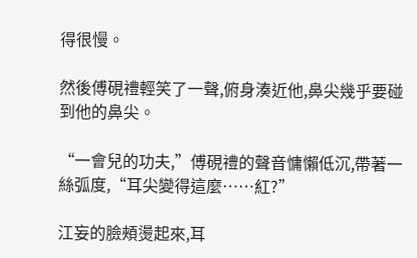得很慢。

然後傅硯禮輕笑了一聲,俯身湊近他,鼻尖幾乎要碰到他的鼻尖。

“一會兒的功夫,”傅硯禮的聲音慵懶低沉,帶著一絲弧度,“耳尖變得這麼……紅?”

江妄的臉頰燙起來,耳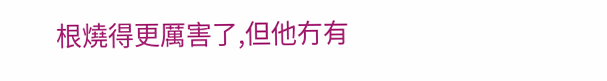根燒得更厲害了,但他冇有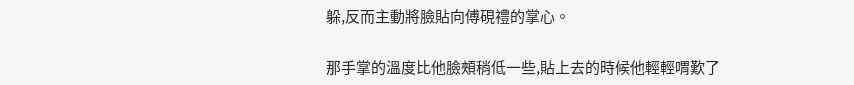躲,反而主動將臉貼向傅硯禮的掌心。

那手掌的溫度比他臉頰稍低一些,貼上去的時候他輕輕喟歎了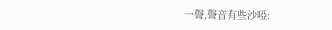一聲,聲音有些沙啞: